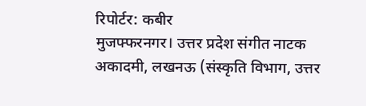रिपोर्टर: कबीर
मुजफ्फरनगर। उत्तर प्रदेश संगीत नाटक अकादमी, लखनऊ (संस्कृति विभाग, उत्तर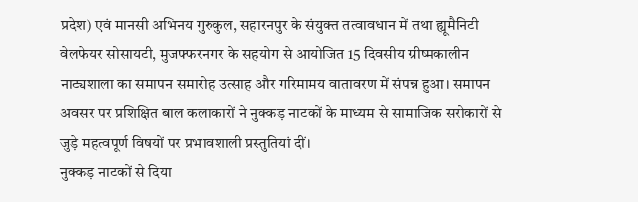प्रदेश) एवं मानसी अभिनय गुरुकुल, सहारनपुर के संयुक्त तत्वावधान में तथा ह्यूमैनिटी वेलफेयर सोसायटी, मुजफ्फरनगर के सहयोग से आयोजित 15 दिवसीय ग्रीष्मकालीन नाट्यशाला का समापन समारोह उत्साह और गरिमामय वातावरण में संपन्न हुआ। समापन अवसर पर प्रशिक्षित बाल कलाकारों ने नुक्कड़ नाटकों के माध्यम से सामाजिक सरोकारों से जुड़े महत्वपूर्ण विषयों पर प्रभावशाली प्रस्तुतियां दीं।
नुक्कड़ नाटकों से दिया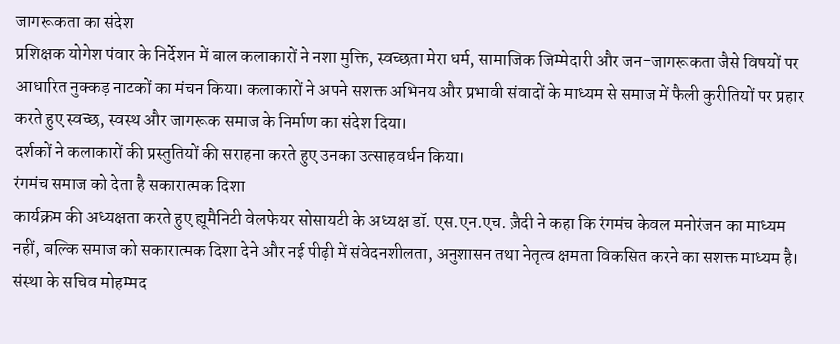जागरूकता का संदेश
प्रशिक्षक योगेश पंवार के निर्देशन में बाल कलाकारों ने नशा मुक्ति, स्वच्छता मेरा धर्म, सामाजिक जिम्मेदारी और जन-जागरूकता जैसे विषयों पर आधारित नुक्कड़ नाटकों का मंचन किया। कलाकारों ने अपने सशक्त अभिनय और प्रभावी संवादों के माध्यम से समाज में फैली कुरीतियों पर प्रहार करते हुए स्वच्छ, स्वस्थ और जागरूक समाज के निर्माण का संदेश दिया।
दर्शकों ने कलाकारों की प्रस्तुतियों की सराहना करते हुए उनका उत्साहवर्धन किया।
रंगमंच समाज को देता है सकारात्मक दिशा
कार्यक्रम की अध्यक्षता करते हुए ह्यूमैनिटी वेलफेयर सोसायटी के अध्यक्ष डॉ. एस.एन.एच. ज़ैदी ने कहा कि रंगमंच केवल मनोरंजन का माध्यम नहीं, बल्कि समाज को सकारात्मक दिशा देने और नई पीढ़ी में संवेदनशीलता, अनुशासन तथा नेतृत्व क्षमता विकसित करने का सशक्त माध्यम है।
संस्था के सचिव मोहम्मद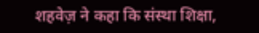शहवेज़ ने कहा कि संस्था शिक्षा,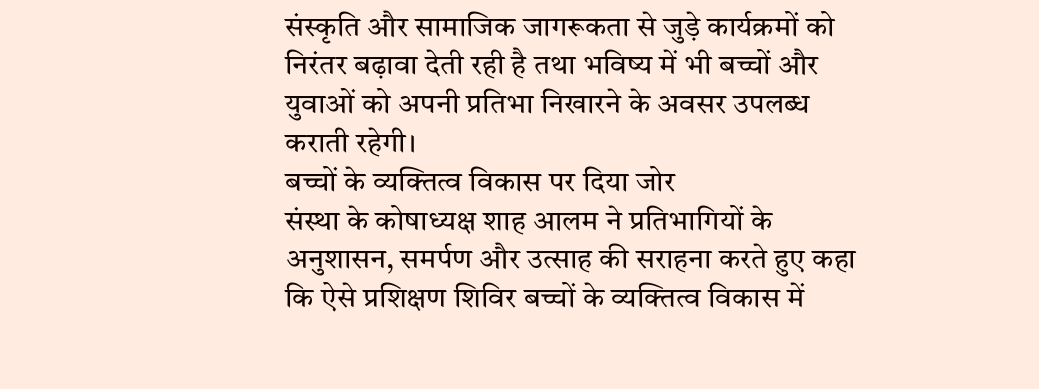संस्कृति और सामाजिक जागरूकता से जुड़े कार्यक्रमों को निरंतर बढ़ावा देती रही है तथा भविष्य में भी बच्चों और युवाओं को अपनी प्रतिभा निखारने के अवसर उपलब्ध कराती रहेगी।
बच्चों के व्यक्तित्व विकास पर दिया जोर
संस्था के कोषाध्यक्ष शाह आलम ने प्रतिभागियों के अनुशासन, समर्पण और उत्साह की सराहना करते हुए कहा कि ऐसे प्रशिक्षण शिविर बच्चों के व्यक्तित्व विकास में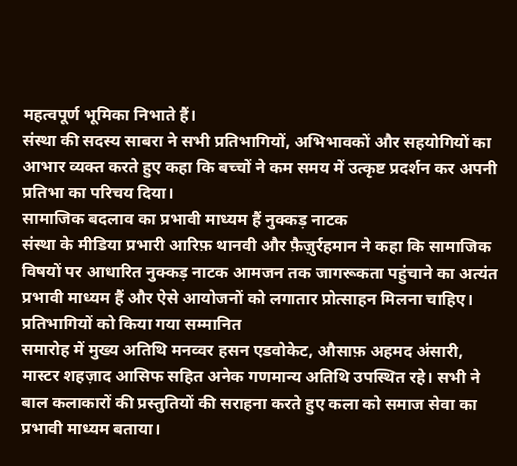महत्वपूर्ण भूमिका निभाते हैं।
संस्था की सदस्य साबरा ने सभी प्रतिभागियों, अभिभावकों और सहयोगियों का आभार व्यक्त करते हुए कहा कि बच्चों ने कम समय में उत्कृष्ट प्रदर्शन कर अपनी प्रतिभा का परिचय दिया।
सामाजिक बदलाव का प्रभावी माध्यम हैं नुक्कड़ नाटक
संस्था के मीडिया प्रभारी आरिफ़ थानवी और फ़ैज़ुर्रहमान ने कहा कि सामाजिक विषयों पर आधारित नुक्कड़ नाटक आमजन तक जागरूकता पहुंचाने का अत्यंत प्रभावी माध्यम हैं और ऐसे आयोजनों को लगातार प्रोत्साहन मिलना चाहिए।
प्रतिभागियों को किया गया सम्मानित
समारोह में मुख्य अतिथि मनव्वर हसन एडवोकेट, औसाफ़ अहमद अंसारी, मास्टर शहज़ाद आसिफ सहित अनेक गणमान्य अतिथि उपस्थित रहे। सभी ने बाल कलाकारों की प्रस्तुतियों की सराहना करते हुए कला को समाज सेवा का प्रभावी माध्यम बताया।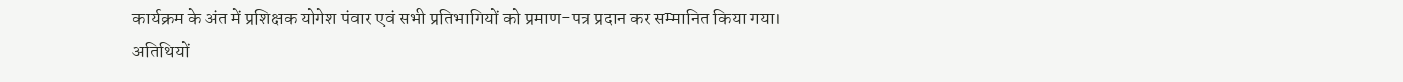कार्यक्रम के अंत में प्रशिक्षक योगेश पंवार एवं सभी प्रतिभागियों को प्रमाण-पत्र प्रदान कर सम्मानित किया गया। अतिथियों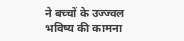ने बच्चों के उज्ज्वल भविष्य की कामना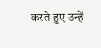करते हुए उन्हें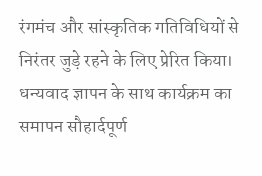रंगमंच और सांस्कृतिक गतिविधियों से निरंतर जुड़े रहने के लिए प्रेरित किया। धन्यवाद ज्ञापन के साथ कार्यक्रम का समापन सौहार्दपूर्ण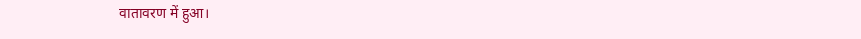वातावरण में हुआ।